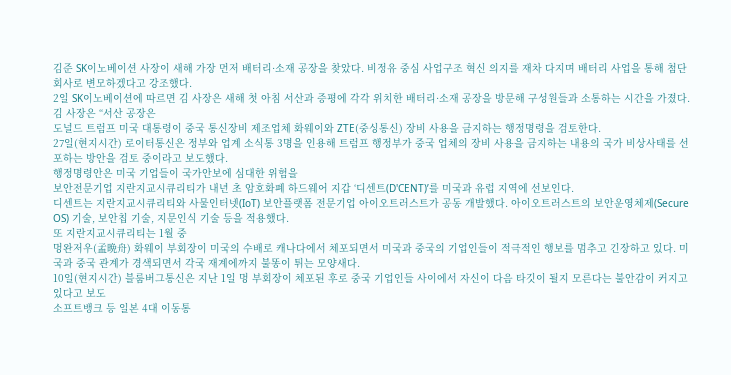김준 SK이노베이션 사장이 새해 가장 먼저 배터리·소재 공장을 찾았다. 비정유 중심 사업구조 혁신 의지를 재차 다지며 배터리 사업을 통해 첨단회사로 변모하겠다고 강조했다.
2일 SK이노베이션에 따르면 김 사장은 새해 첫 아침 서산과 증평에 각각 위치한 배터리·소재 공장을 방문해 구성원들과 소통하는 시간을 가졌다.
김 사장은 “서산 공장은
도널드 트럼프 미국 대통령이 중국 통신장비 제조업체 화웨이와 ZTE(중싱통신) 장비 사용을 금지하는 행정명령을 검토한다.
27일(현지시간) 로이터통신은 정부와 업계 소식통 3명을 인용해 트럼프 행정부가 중국 업체의 장비 사용을 금지하는 내용의 국가 비상사태를 선포하는 방안을 검토 중이라고 보도했다.
행정명령안은 미국 기업들이 국가안보에 심대한 위험을
보안전문기업 지란지교시큐리티가 내년 초 암호화폐 하드웨어 지갑 ‘디센트(D'CENT)’를 미국과 유럽 지역에 선보인다.
디센트는 지란지교시큐리티와 사물인터넷(IoT) 보안플랫폼 전문기업 아이오트러스트가 공동 개발했다. 아이오트러스트의 보안운영체제(Secure OS) 기술, 보안칩 기술, 지문인식 기술 등을 적용했다.
또 지란지교시큐리티는 1월 중
멍완저우(孟晩舟) 화웨이 부회장이 미국의 수배로 캐나다에서 체포되면서 미국과 중국의 기업인들이 적극적인 행보를 멈추고 긴장하고 있다. 미국과 중국 관계가 경색되면서 각국 재계에까지 불똥이 튀는 모양새다.
10일(현지시간) 블룸버그통신은 지난 1일 멍 부회장이 체포된 후로 중국 기업인들 사이에서 자신이 다음 타깃이 될지 모른다는 불안감이 커지고 있다고 보도
소프트뱅크 등 일본 4대 이동통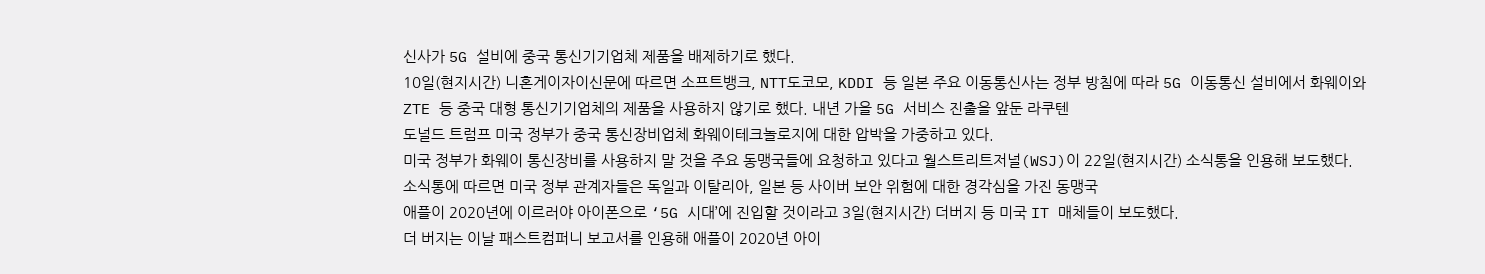신사가 5G 설비에 중국 통신기기업체 제품을 배제하기로 했다.
10일(현지시간) 니혼게이자이신문에 따르면 소프트뱅크, NTT도코모, KDDI 등 일본 주요 이동통신사는 정부 방침에 따라 5G 이동통신 설비에서 화웨이와 ZTE 등 중국 대형 통신기기업체의 제품을 사용하지 않기로 했다. 내년 가을 5G 서비스 진출을 앞둔 라쿠텐
도널드 트럼프 미국 정부가 중국 통신장비업체 화웨이테크놀로지에 대한 압박을 가중하고 있다.
미국 정부가 화웨이 통신장비를 사용하지 말 것을 주요 동맹국들에 요청하고 있다고 월스트리트저널(WSJ)이 22일(현지시간) 소식통을 인용해 보도했다.
소식통에 따르면 미국 정부 관계자들은 독일과 이탈리아, 일본 등 사이버 보안 위험에 대한 경각심을 가진 동맹국
애플이 2020년에 이르러야 아이폰으로 ‘5G 시대’에 진입할 것이라고 3일(현지시간) 더버지 등 미국 IT 매체들이 보도했다.
더 버지는 이날 패스트컴퍼니 보고서를 인용해 애플이 2020년 아이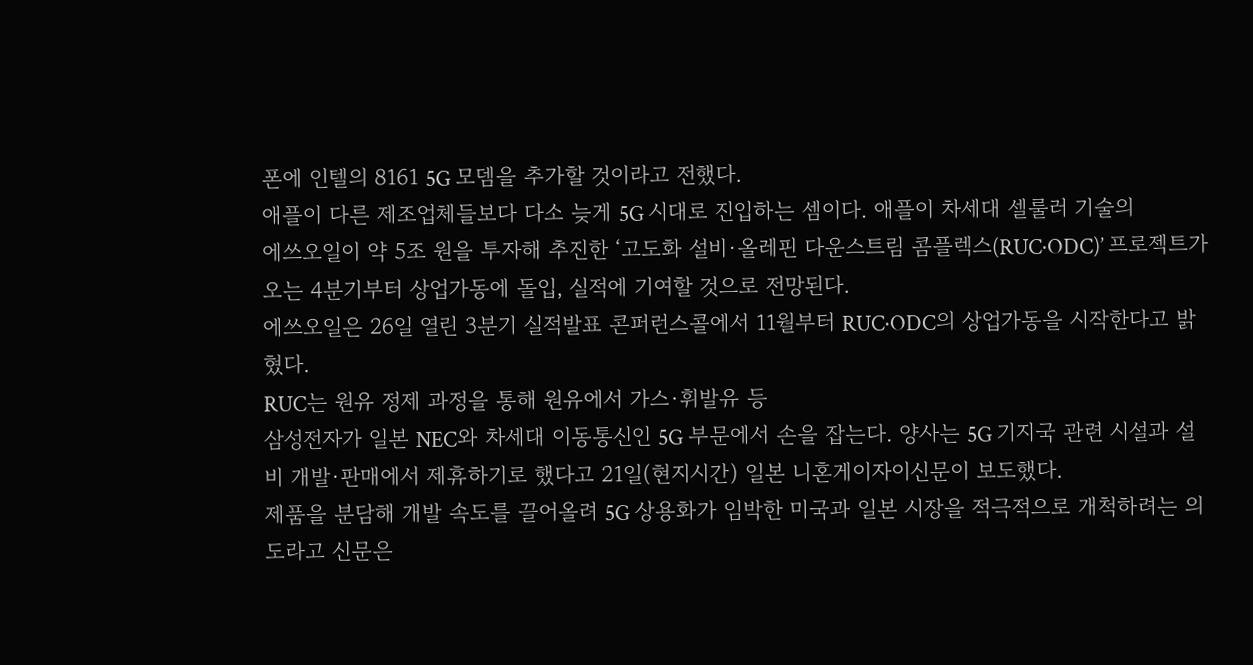폰에 인텔의 8161 5G 모뎀을 추가할 것이라고 전했다.
애플이 다른 제조업체들보다 다소 늦게 5G 시대로 진입하는 셈이다. 애플이 차세대 셀룰러 기술의
에쓰오일이 약 5조 원을 투자해 추진한 ‘고도화 설비·올레핀 다운스트림 콤플렉스(RUC·ODC)’ 프로젝트가 오는 4분기부터 상업가동에 돌입, 실적에 기여할 것으로 전망된다.
에쓰오일은 26일 열린 3분기 실적발표 콘퍼런스콜에서 11월부터 RUC·ODC의 상업가동을 시작한다고 밝혔다.
RUC는 원유 정제 과정을 통해 원유에서 가스·휘발유 등
삼성전자가 일본 NEC와 차세대 이동통신인 5G 부문에서 손을 잡는다. 양사는 5G 기지국 관련 시설과 설비 개발·판매에서 제휴하기로 했다고 21일(현지시간) 일본 니혼게이자이신문이 보도했다.
제품을 분담해 개발 속도를 끌어올려 5G 상용화가 임박한 미국과 일본 시장을 적극적으로 개척하려는 의도라고 신문은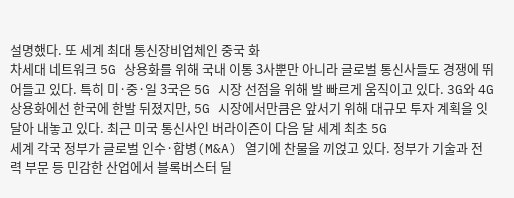설명했다. 또 세계 최대 통신장비업체인 중국 화
차세대 네트워크 5G 상용화를 위해 국내 이통 3사뿐만 아니라 글로벌 통신사들도 경쟁에 뛰어들고 있다. 특히 미·중·일 3국은 5G 시장 선점을 위해 발 빠르게 움직이고 있다. 3G와 4G 상용화에선 한국에 한발 뒤졌지만, 5G 시장에서만큼은 앞서기 위해 대규모 투자 계획을 잇달아 내놓고 있다. 최근 미국 통신사인 버라이즌이 다음 달 세계 최초 5G
세계 각국 정부가 글로벌 인수·합병(M&A) 열기에 찬물을 끼얹고 있다. 정부가 기술과 전력 부문 등 민감한 산업에서 블록버스터 딜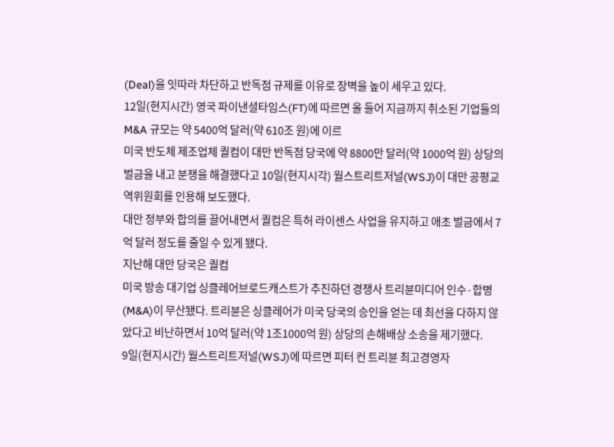(Deal)을 잇따라 차단하고 반독점 규제를 이유로 장벽을 높이 세우고 있다.
12일(현지시간) 영국 파이낸셜타임스(FT)에 따르면 올 들어 지금까지 취소된 기업들의 M&A 규모는 약 5400억 달러(약 610조 원)에 이르
미국 반도체 제조업체 퀄컴이 대만 반독점 당국에 약 8800만 달러(약 1000억 원) 상당의 벌금을 내고 분쟁을 해결했다고 10일(현지시각) 월스트리트저널(WSJ)이 대만 공평교역위원회를 인용해 보도했다.
대만 정부와 합의를 끌어내면서 퀄컴은 특허 라이센스 사업을 유지하고 애초 벌금에서 7억 달러 정도를 줄일 수 있게 됐다.
지난해 대만 당국은 퀄컴
미국 방송 대기업 싱클레어브로드캐스트가 추진하던 경쟁사 트리뷴미디어 인수·합병(M&A)이 무산됐다. 트리뷴은 싱클레어가 미국 당국의 승인을 얻는 데 최선을 다하지 않았다고 비난하면서 10억 달러(약 1조1000억 원) 상당의 손해배상 소송을 제기했다.
9일(현지시간) 월스트리트저널(WSJ)에 따르면 피터 컨 트리뷴 최고경영자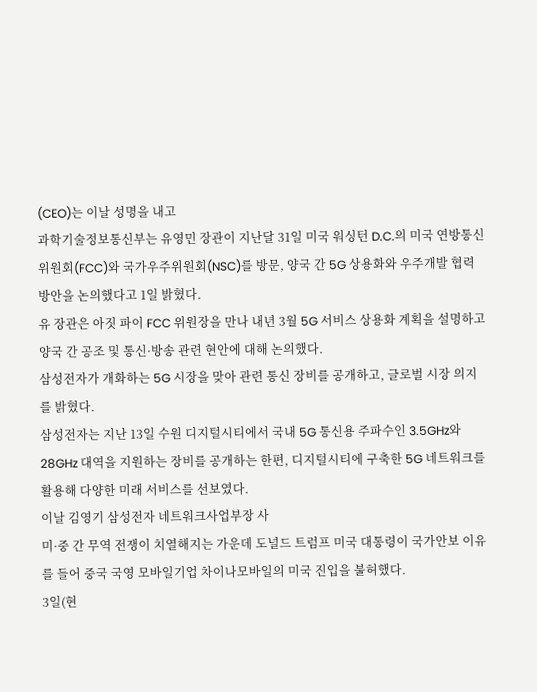(CEO)는 이날 성명을 내고
과학기술정보통신부는 유영민 장관이 지난달 31일 미국 워싱턴 D.C.의 미국 연방통신위원회(FCC)와 국가우주위원회(NSC)를 방문, 양국 간 5G 상용화와 우주개발 협력 방안을 논의했다고 1일 밝혔다.
유 장관은 아짓 파이 FCC 위원장을 만나 내년 3월 5G 서비스 상용화 계획을 설명하고 양국 간 공조 및 통신·방송 관련 현안에 대해 논의했다.
삼성전자가 개화하는 5G 시장을 맞아 관련 통신 장비를 공개하고, 글로벌 시장 의지를 밝혔다.
삼성전자는 지난 13일 수원 디지털시티에서 국내 5G 통신용 주파수인 3.5GHz와 28GHz 대역을 지원하는 장비를 공개하는 한편, 디지털시티에 구축한 5G 네트워크를 활용해 다양한 미래 서비스를 선보였다.
이날 김영기 삼성전자 네트워크사업부장 사
미·중 간 무역 전쟁이 치열해지는 가운데 도널드 트럼프 미국 대통령이 국가안보 이유를 들어 중국 국영 모바일기업 차이나모바일의 미국 진입을 불허했다.
3일(현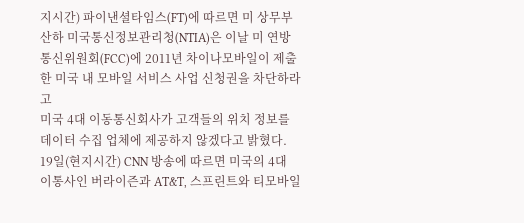지시간) 파이낸셜타임스(FT)에 따르면 미 상무부 산하 미국통신정보관리청(NTIA)은 이날 미 연방통신위원회(FCC)에 2011년 차이나모바일이 제출한 미국 내 모바일 서비스 사업 신청권을 차단하라고
미국 4대 이동통신회사가 고객들의 위치 정보를 데이터 수집 업체에 제공하지 않겠다고 밝혔다.
19일(현지시간) CNN 방송에 따르면 미국의 4대 이통사인 버라이즌과 AT&T, 스프린트와 티모바일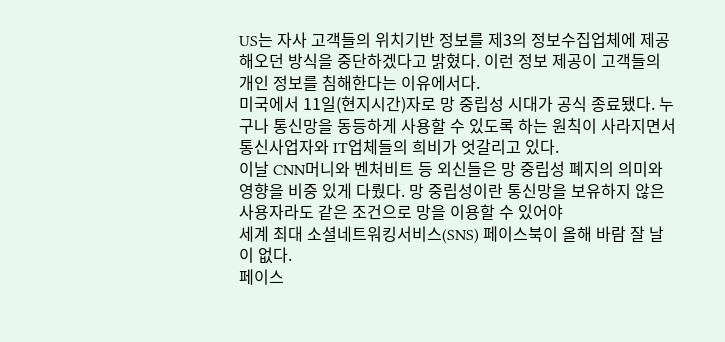US는 자사 고객들의 위치기반 정보를 제3의 정보수집업체에 제공해오던 방식을 중단하겠다고 밝혔다. 이런 정보 제공이 고객들의 개인 정보를 침해한다는 이유에서다.
미국에서 11일(현지시간)자로 망 중립성 시대가 공식 종료됐다. 누구나 통신망을 동등하게 사용할 수 있도록 하는 원칙이 사라지면서 통신사업자와 IT업체들의 희비가 엇갈리고 있다.
이날 CNN머니와 벤처비트 등 외신들은 망 중립성 폐지의 의미와 영향을 비중 있게 다뤘다. 망 중립성이란 통신망을 보유하지 않은 사용자라도 같은 조건으로 망을 이용할 수 있어야
세계 최대 소셜네트워킹서비스(SNS) 페이스북이 올해 바람 잘 날이 없다.
페이스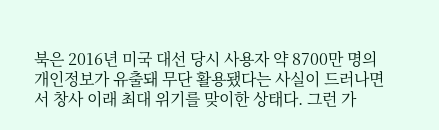북은 2016년 미국 대선 당시 사용자 약 8700만 명의 개인정보가 유출돼 무단 활용됐다는 사실이 드러나면서 창사 이래 최대 위기를 맞이한 상태다. 그런 가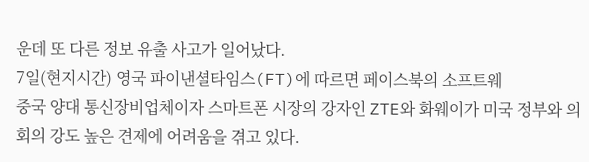운데 또 다른 정보 유출 사고가 일어났다.
7일(현지시간) 영국 파이낸셜타임스(FT)에 따르면 페이스북의 소프트웨
중국 양대 통신장비업체이자 스마트폰 시장의 강자인 ZTE와 화웨이가 미국 정부와 의회의 강도 높은 견제에 어려움을 겪고 있다.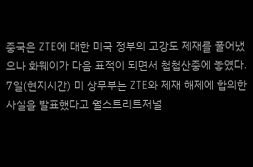중국은 ZTE에 대한 미국 정부의 고강도 제재를 풀어냈으나 화웨이가 다음 표적이 되면서 첩첩산중에 놓였다.
7일(현지시간) 미 상무부는 ZTE와 제재 해제에 합의한 사실을 발표했다고 월스트리트저널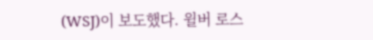(WSJ)이 보도했다. 윌버 로스